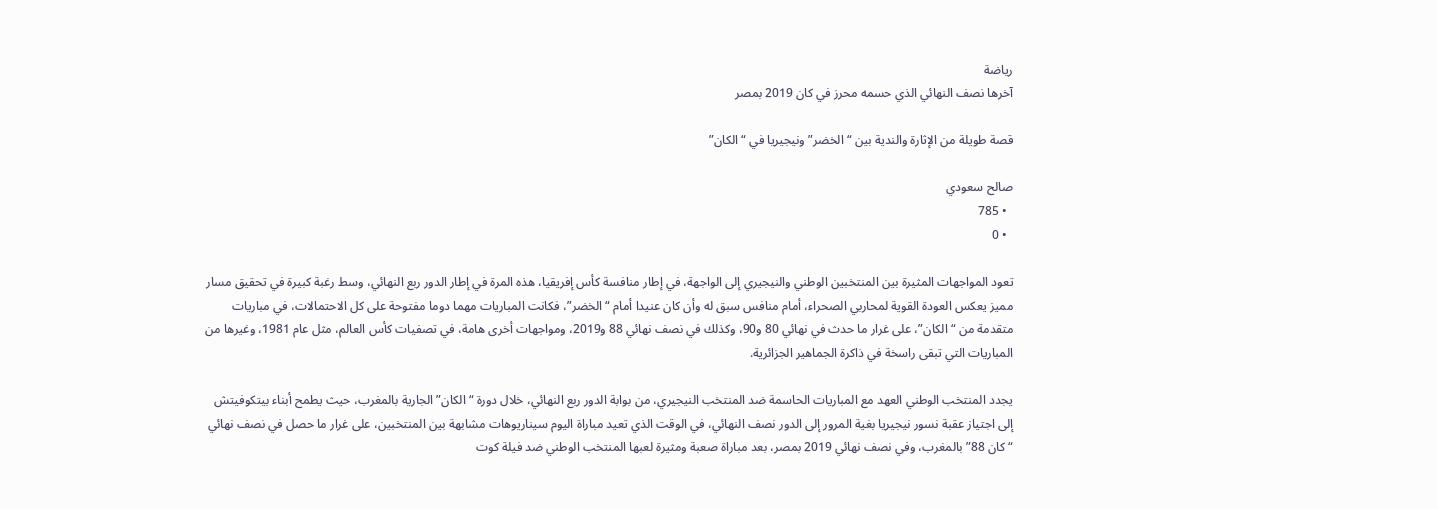رياضة
آخرها نصف النهائي الذي حسمه محرز في كان 2019 بمصر

قصة طويلة من الإثارة والندية بين “الخضر” ونيجيريا في “الكان”

صالح سعودي
  • 785
  • 0

تعود المواجهات المثيرة بين المنتخبين الوطني والنيجيري إلى الواجهة، في إطار منافسة كأس إفريقيا، هذه المرة في إطار الدور ربع النهائي، وسط رغبة كبيرة في تحقيق مسار مميز يعكس العودة القوية لمحاربي الصحراء، أمام منافس سبق له وأن كان عنيدا أمام “الخضر”، فكانت المباريات مهما دوما مفتوحة على كل الاحتمالات، في مباريات متقدمة من “الكان”، على غرار ما حدث في نهائي 80 و90، وكذلك في نصف نهائي 88 و2019، ومواجهات أخرى هامة، في تصفيات كأس العالم، مثل عام 1981، وغيرها من المباريات التي تبقى راسخة في ذاكرة الجماهير الجزائرية.

يجدد المنتخب الوطني العهد مع المباريات الحاسمة ضد المنتخب النيجيري، من بوابة الدور ربع النهائي، خلال دورة “الكان” الجارية بالمغرب، حيث يطمح أبناء بيتكوفيتش إلى اجتياز عقبة نسور نيجيريا بغية المرور إلى الدور نصف النهائي، في الوقت الذي تعيد مباراة اليوم سيناريوهات مشابهة بين المنتخبين، على غرار ما حصل في نصف نهائي “كان 88” بالمغرب، وفي نصف نهائي 2019 بمصر، بعد مباراة صعبة ومثيرة لعبها المنتخب الوطني ضد فيلة كوت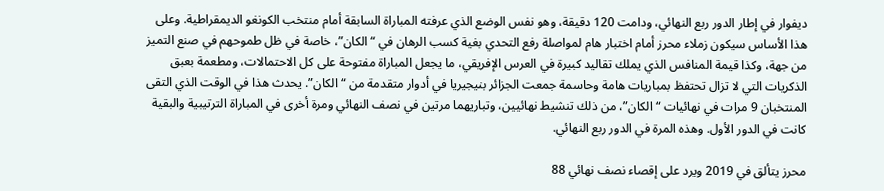ديفوار في إطار الدور ربع النهائي، ودامت 120 دقيقة، وهو نفس الوضع الذي عرفته المباراة السابقة أمام منتخب الكونغو الديمقراطية. وعلى هذا الأساس سيكون زملاء محرز أمام اختبار هام لمواصلة رفع التحدي بغية كسب الرهان في “الكان”، خاصة في ظل طموحهم في صنع التميز من جهة، وكذا قيمة المنافس الذي يملك تقاليد كبيرة في العرس الإفريقي، ما يجعل المباراة مفتوحة على كل الاحتمالات، ومطعمة بعبق الذكريات التي لا تزال تحتفظ بمباريات هامة وحاسمة جمعت الجزائر بنيجيريا في أدوار متقدمة من “الكان”. يحدث هذا في الوقت الذي التقى المنتخبان 9 مرات في نهائيات “الكان”، من ذلك تنشيط نهائيين، وتباريهما مرتين في نصف النهائي ومرة أخرى في المباراة الترتيبية والبقية كانت في الدور الأول. وهذه المرة في الدور ربع النهائي.

محرز يتألق في 2019 ويرد على إقصاء نصف نهائي 88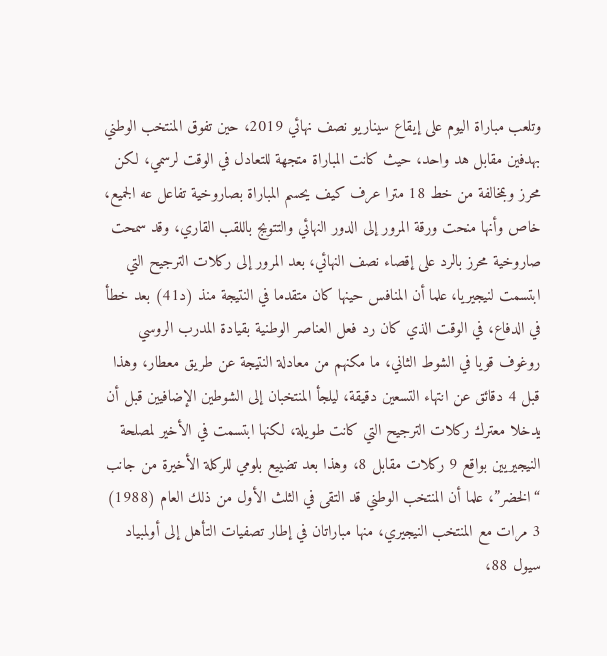وتلعب مباراة اليوم على إيقاع سيناريو نصف نهائي 2019، حين تفوق المنتخب الوطني بهدفين مقابل هد واحد، حيث كانت المباراة متجهة للتعادل في الوقت لرسمي، لكن محرز وبمخالفة من خط 18 مترا عرف كيف يحسم المباراة بصاروخية تفاعل عه الجميع، خاص وأنها منحت ورقة المرور إلى الدور النهائي والتتويج باللقب القاري، وقد سمحت صاروخية محرز بالرد على إقصاء نصف النهائي، بعد المرور إلى ركلات الترجيح التي ابتسمت لنيجيريا، علما أن المنافس حينها كان متقدما في النتيجة منذ (د41) بعد خطأ في الدفاع، في الوقت الذي كان رد فعل العناصر الوطنية بقيادة المدرب الروسي روغوف قويا في الشوط الثاني، ما مكنهم من معادلة النتيجة عن طريق معطار، وهذا قبل 4 دقائق عن انتهاء التسعين دقيقة، ليلجأ المنتخبان إلى الشوطين الإضافيين قبل أن يدخلا معترك ركلات الترجيح التي كانت طويلة، لكنها ابتسمت في الأخير لمصلحة النيجيريين بواقع 9 ركلات مقابل 8، وهذا بعد تضييع بلومي للركلة الأخيرة من جانب “الخضر”، علما أن المنتخب الوطني قد التقى في الثلث الأول من ذلك العام (1988) 3 مرات مع المنتخب النيجيري، منها مباراتان في إطار تصفيات التأهل إلى أولمبياد سيول 88،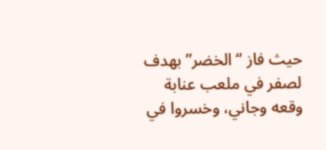حيث فاز “الخضر” بهدف لصفر في ملعب عنابة وقعه وجاني، وخسروا في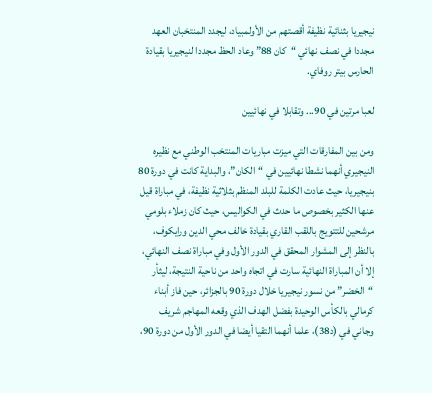نيجيريا بثنائية نظيفة أقصتهم من الأولمبياد، ليجدد المنتخبان العهد مجددا في نصف نهائي “كان 88” وعاد الحظ مجددا لنيجيريا بقيادة الحارس بيتر روفاي.

لعبا مرتين في 90... وتقابلا في نهائيين

ومن بين المفارقات التي ميزت مباريات المنتخب الوطني مع نظيره النيجيري أنهما نشطا نهائيين في “الكان”، والبداية كانت في دورة 80 بنيجيريا، حيث عادت الكلمة للبلد المنظم بثلاثية نظيفة، في مباراة قيل عنها الكثير بخصوص ما حدث في الكواليس، حيث كان زملاء بلومي مرشحين للتتويج باللقب القاري بقيادة خالف محي الدين ورايكوف، بالنظر إلى المشوار المحقق في الدور الأول وفي مباراة نصف النهائي، إلا أن المباراة النهائية سارت في اتجاه واحد من ناحية النتيجة، ليثأر “الخضر” من نسور نيجيريا خلال دورة 90 بالجزائر، حين فاز أبناء كرمالي بالكأس الوحيدة بفضل الهدف الذي وقعه المهاجم شريف وجاني في (د38)، علما أنهما التقيا أيضا في الدور الأول من دورة 90،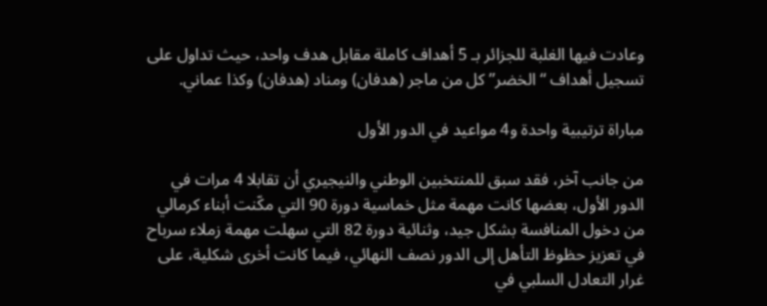وعادت فيها الغلبة للجزائر بـ 5 أهداف كاملة مقابل هدف واحد، حيث تداول على تسجيل أهداف “الخضر” كل من ماجر (هدفان) ومناد (هدفان) وكذا عماني.

مباراة ترتيبية واحدة و4 مواعيد في الدور الأول

من جانب آخر، فقد سبق للمنتخبين الوطني والنيجيري أن تقابلا 4 مرات في الدور الأول، بعضها كانت مهمة مثل خماسية دورة 90 التي مكّنت أبناء كرمالي من دخول المنافسة بشكل جيد، وثنائية دورة 82 التي سهلت مهمة زملاء سرباح في تعزيز حظوظ التأهل إلى الدور نصف النهائي، فيما كانت أخرى شكلية، على غرار التعادل السلبي في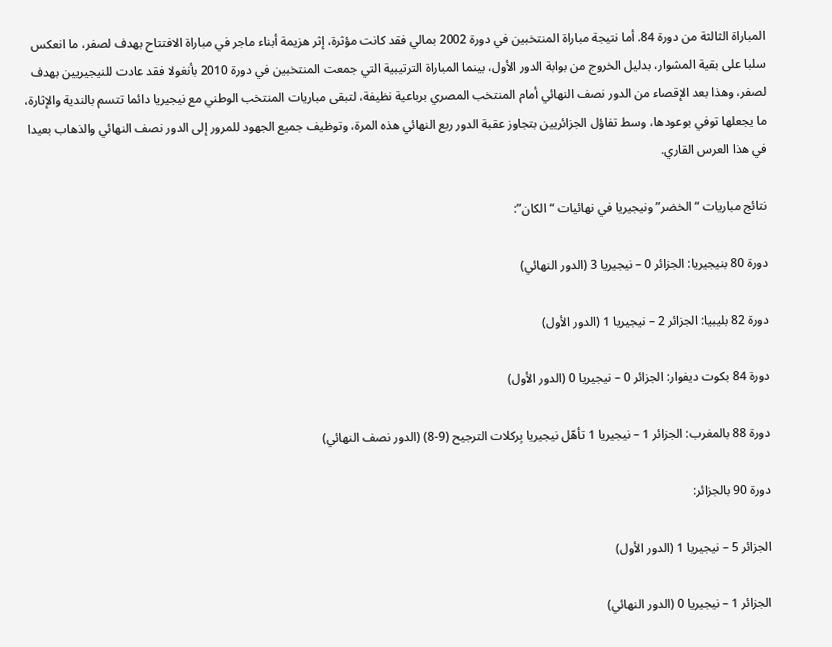المباراة الثالثة من دورة 84. أما نتيجة مباراة المنتخبين في دورة 2002 بمالي فقد كانت مؤثرة، إثر هزيمة أبناء ماجر في مباراة الافتتاح بهدف لصفر، ما انعكس سلبا على بقية المشوار، بدليل الخروج من بوابة الدور الأول، بينما المباراة الترتيبية التي جمعت المنتخبين في دورة 2010 بأنغولا فقد عادت للنيجيريين بهدف لصفر، وهذا بعد الإقصاء من الدور نصف النهائي أمام المنتخب المصري برباعية نظيفة، لتبقى مباريات المنتخب الوطني مع نيجيريا دائما تتسم بالندية والإثارة، ما يجعلها توفي بوعودها، وسط تفاؤل الجزائريين بتجاوز عقبة الدور ربع النهائي هذه المرة، وتوظيف جميع الجهود للمرور إلى الدور نصف النهائي والذهاب بعيدا في هذا العرس القاري.

نتائج مباريات “الخضر” ونيجيريا في نهائيات “الكان”:

دورة 80 بنيجيريا: الجزائر 0 – نيجيريا 3 (الدور النهائي)

دورة 82 بليبيا: الجزائر 2 – نيجيريا 1 (الدور الأول)

دورة 84 بكوت ديفوار: الجزائر 0 – نيجيريا 0 (الدور الأول)

دورة 88 بالمغرب: الجزائر 1 – نيجيريا 1 تأهّل نيجيريا بِركلات الترجيح (9-8) (الدور نصف النهائي)

دورة 90 بالجزائر:

الجزائر 5 – نيجيريا 1 (الدور الأول)

الجزائر 1 – نيجيريا 0 (الدور النهائي)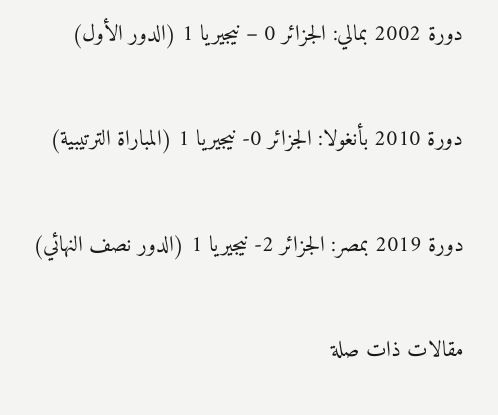دورة 2002 بمالي: الجزائر 0 – نيجيريا 1 (الدور الأول)

دورة 2010 بأنغولا: الجزائر 0- نيجيريا 1 (المباراة الترتيبية)

دورة 2019 بمصر: الجزائر 2- نيجيريا 1 (الدور نصف النهائي)

مقالات ذات صلة